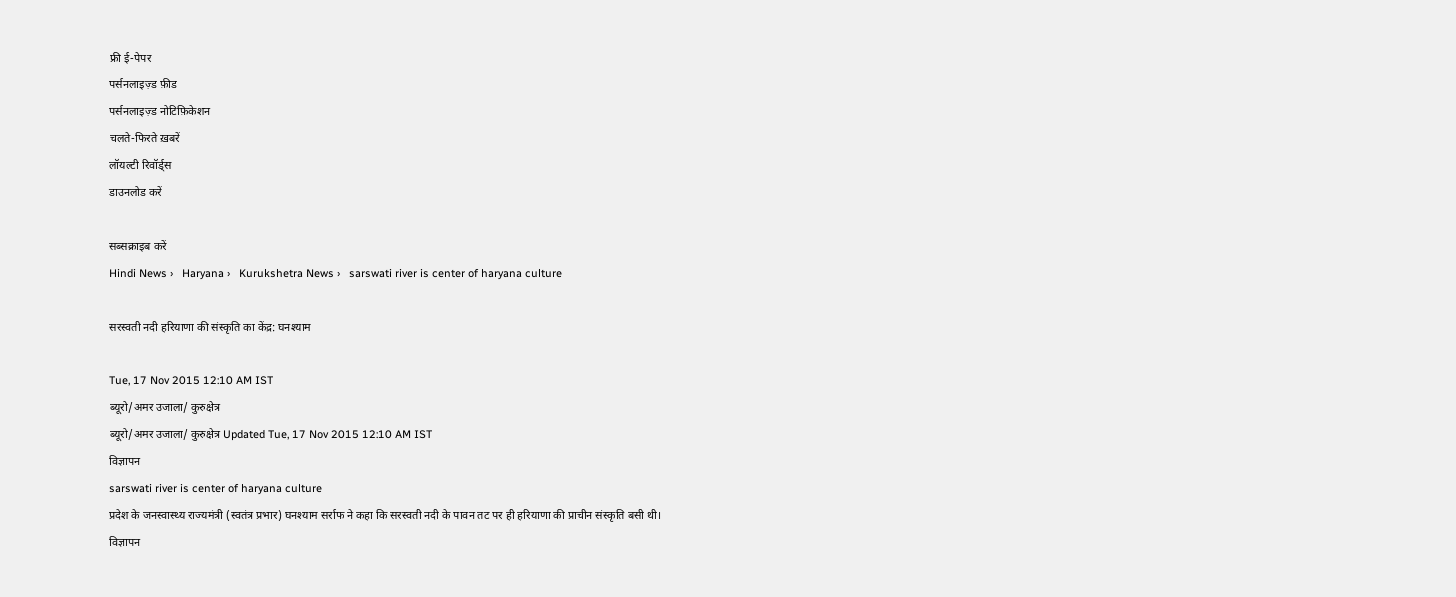फ्री ई-पेपर
पर्सनलाइज़्ड फ़ीड
पर्सनलाइज़्ड नोटिफ़िकेशन
चलते-फिरते ख़बरें
लॉयल्टी रिवॉर्ड्स
डाउनलोड करें

सब्सक्राइब करें
Hindi News ›   Haryana ›   Kurukshetra News ›   sarswati river is center of haryana culture

सरस्वती नदी हरियाणा की संस्कृति का केंद्र: घनश्याम

Tue, 17 Nov 2015 12:10 AM IST
ब्यूरो/अमर उजाला/ कुरुक्षेत्र
ब्यूरो/अमर उजाला/ कुरुक्षेत्र Updated Tue, 17 Nov 2015 12:10 AM IST
विज्ञापन
sarswati river is center of haryana culture
प्रदेश के जनस्वास्थ्य राज्यमंत्री (स्वतंत्र प्रभार) घनश्याम सर्राफ ने कहा कि सरस्वती नदी के पावन तट पर ही हरियाणा की प्राचीन संस्कृति बसी थी।
विज्ञापन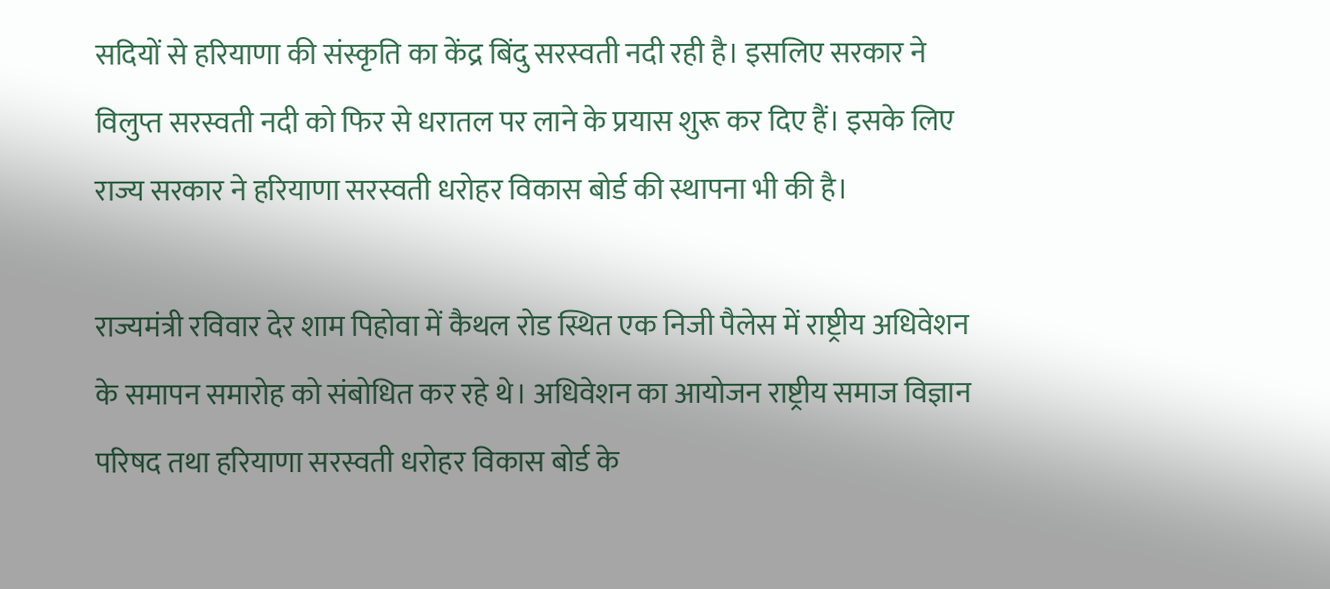सदियों से हरियाणा की संस्कृति का केंद्र बिंदु सरस्वती नदी रही है। इसलिए सरकार ने विलुप्त सरस्वती नदी को फिर से धरातल पर लाने के प्रयास शुरू कर दिए हैं। इसके लिए राज्य सरकार ने हरियाणा सरस्वती धरोहर विकास बोर्ड की स्थापना भी की है।

राज्यमंत्री रविवार देर शाम पिहोवा में कैथल रोड स्थित एक निजी पैलेस में राष्ट्रीय अधिवेशन के समापन समारोह को संबोधित कर रहे थे। अधिवेशन का आयोजन राष्ट्रीय समाज विज्ञान परिषद तथा हरियाणा सरस्वती धरोहर विकास बोर्ड के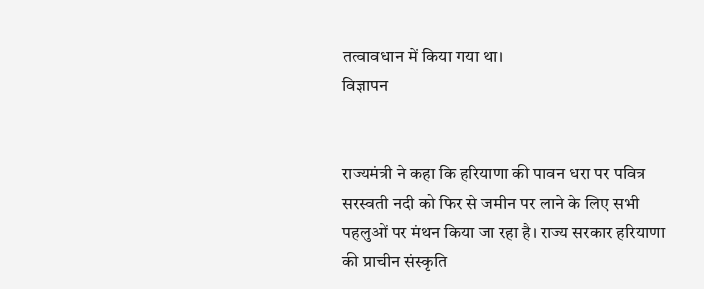तत्वावधान में किया गया था।
विज्ञापन


राज्यमंत्री ने कहा कि हरियाणा की पावन धरा पर पवित्र सरस्वती नदी को फिर से जमीन पर लाने के लिए सभी पहलुओं पर मंथन किया जा रहा है। राज्य सरकार हरियाणा की प्राचीन संस्कृति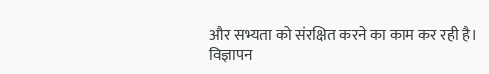और सभ्यता को संरक्षित करने का काम कर रही है।
विज्ञापन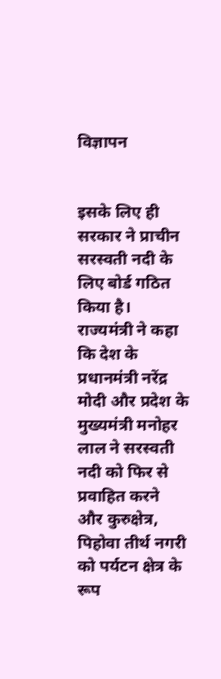विज्ञापन


इसके लिए ही सरकार ने प्राचीन सरस्वती नदी के लिए बोर्ड गठित किया है। राज्यमंत्री ने कहा कि देश के प्रधानमंत्री नरेंद्र मोदी और प्रदेश के मुख्यमंत्री मनोहर लाल ने सरस्वती नदी को फिर से प्रवाहित करने और कुरुक्षेत्र, पिहोवा तीर्थ नगरी को पर्यटन क्षेत्र के रूप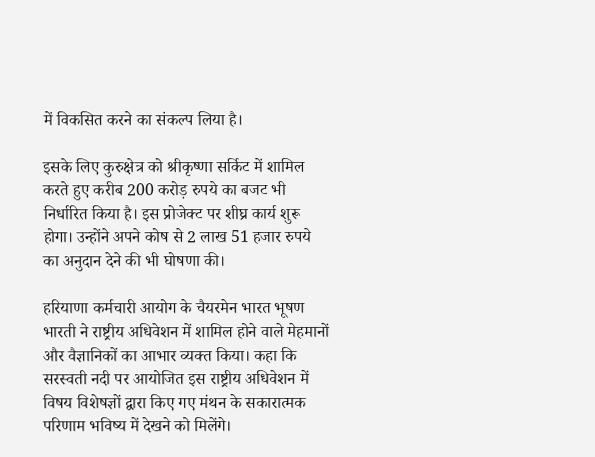में विकसित करने का संकल्प लिया है।

इसके लिए कुरुक्षेत्र को श्रीकृष्णा सर्किट में शामिल करते हुए करीब 200 करोड़ रुपये का बजट भी निर्धारित किया है। इस प्रोजेक्ट पर शीघ्र कार्य शुरू होगा। उन्होंने अपने कोष से 2 लाख 51 हजार रुपये का अनुदान देने की भी घोषणा की।

हरियाणा कर्मचारी आयोग के चैयरमेन भारत भूषण भारती ने राष्ट्रीय अधिवेशन में शामिल होने वाले मेहमानों और वैज्ञानिकों का आभार व्यक्त किया। कहा कि सरस्वती नदी पर आयोजित इस राष्ट्रीय अधिवेशन में विषय विशेषज्ञों द्वारा किए गए मंथन के सकारात्मक परिणाम भविष्य में देखने को मिलेंगे।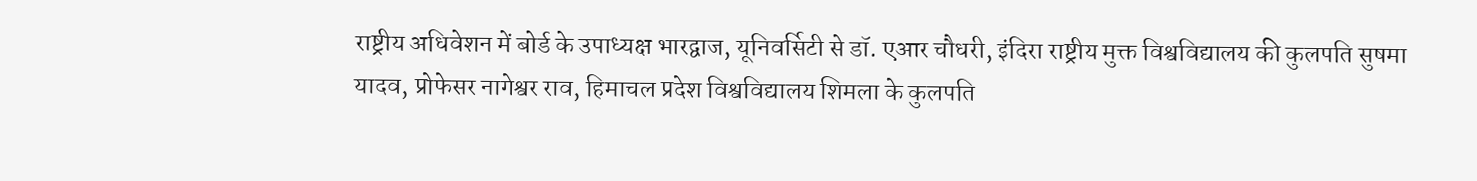राष्ट्रीय अधिवेशन में बोर्ड के उपाध्यक्ष भारद्वाज, यूनिवर्सिटी से डॉ. एआर चौधरी, इंदिरा राष्ट्रीय मुक्त विश्वविद्यालय की कुलपति सुषमा यादव, प्रोफेसर नागेश्वर राव, हिमाचल प्रदेश विश्वविद्यालय शिमला के कुलपति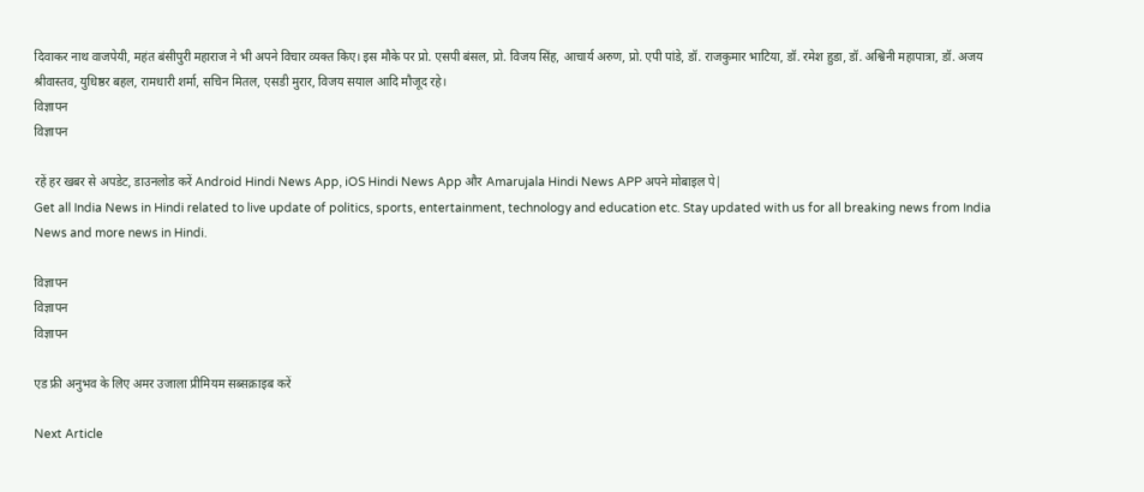दिवाकर नाथ वाजपेयी, महंत बंसीपुरी महाराज ने भी अपने विचार व्यक्त किए। इस मौके पर प्रो. एसपी बंसल, प्रो. विजय सिंह, आचार्य अरुण, प्रो. एपी पांडे, डॉ. राजकुमार भाटिया, डॉ. रमेश हुडा, डॉ. अश्विनी महापात्रा, डॉ. अजय श्रीवास्तव, युधिष्ठर बहल, रामधारी शर्मा, सचिन मितल, एसडी मुरार, विजय सयाल आदि मौजूद रहे।
विज्ञापन
विज्ञापन

रहें हर खबर से अपडेट, डाउनलोड करें Android Hindi News App, iOS Hindi News App और Amarujala Hindi News APP अपने मोबाइल पे|
Get all India News in Hindi related to live update of politics, sports, entertainment, technology and education etc. Stay updated with us for all breaking news from India News and more news in Hindi.

विज्ञापन
विज्ञापन
विज्ञापन

एड फ्री अनुभव के लिए अमर उजाला प्रीमियम सब्सक्राइब करें

Next Article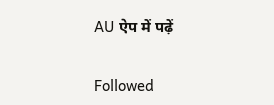AU ऐप में पढ़ें

Followed